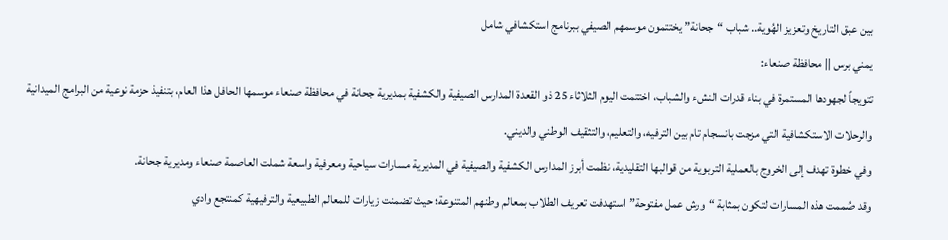بين عبق التاريخ وتعزيز الهُوية.. شباب “جحانة” يختتمون موسمهم الصيفي ببرنامج استكشافي شامل
يمني برس || محافظة صنعاء:
تتويجاً لجهودها المستمرة في بناء قدرات النشء والشباب، اختتمت اليوم الثلاثاء 25 ذو القعدة المدارس الصيفية والكشفية بمديرية جحانة في محافظة صنعاء موسمها الحافل هذا العام، بتنفيذ حزمة نوعية من البرامج الميدانية والرحلات الاستكشافية التي مزجت بانسجام تام بين الترفيه، والتعليم، والتثقيف الوطني والديني.
وفي خطوة تهدف إلى الخروج بالعملية التربوية من قوالبها التقليدية، نظمت أبرز المدارس الكشفية والصيفية في المديرية مسارات سياحية ومعرفية واسعة شملت العاصمة صنعاء ومديرية جحانة.
وقد صُممت هذه المسارات لتكون بمثابة “ورش عمل مفتوحة” استهدفت تعريف الطلاب بمعالم وطنهم المتنوعة؛ حيث تضمنت زيارات للمعالم الطبيعية والترفيهية كمنتجع وادي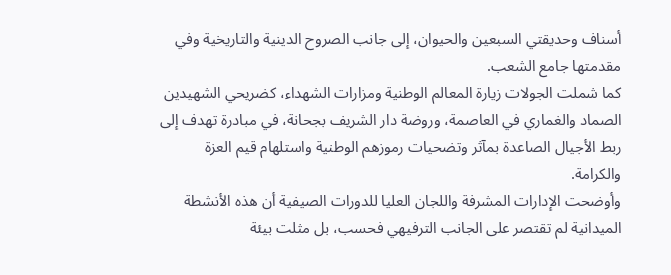أسناف وحديقتي السبعين والحيوان، إلى جانب الصروح الدينية والتاريخية وفي مقدمتها جامع الشعب.
كما شملت الجولات زيارة المعالم الوطنية ومزارات الشهداء، كضريحي الشهيدين الصماد والغماري في العاصمة، وروضة دار الشريف بجحانة، في مبادرة تهدف إلى ربط الأجيال الصاعدة بمآثر وتضحيات رموزهم الوطنية واستلهام قيم العزة والكرامة.
وأوضحت الإدارات المشرفة واللجان العليا للدورات الصيفية أن هذه الأنشطة الميدانية لم تقتصر على الجانب الترفيهي فحسب، بل مثلت بيئة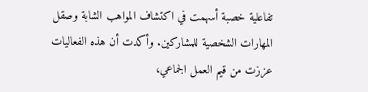تفاعلية خصبة أسهمت في اكتشاف المواهب الشابة وصقل المهارات الشخصية للمشاركين. وأكدت أن هذه الفعاليات عززت من قيم العمل الجماعي،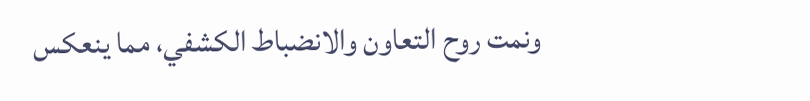ونمت روح التعاون والانضباط الكشفي، مما ينعكس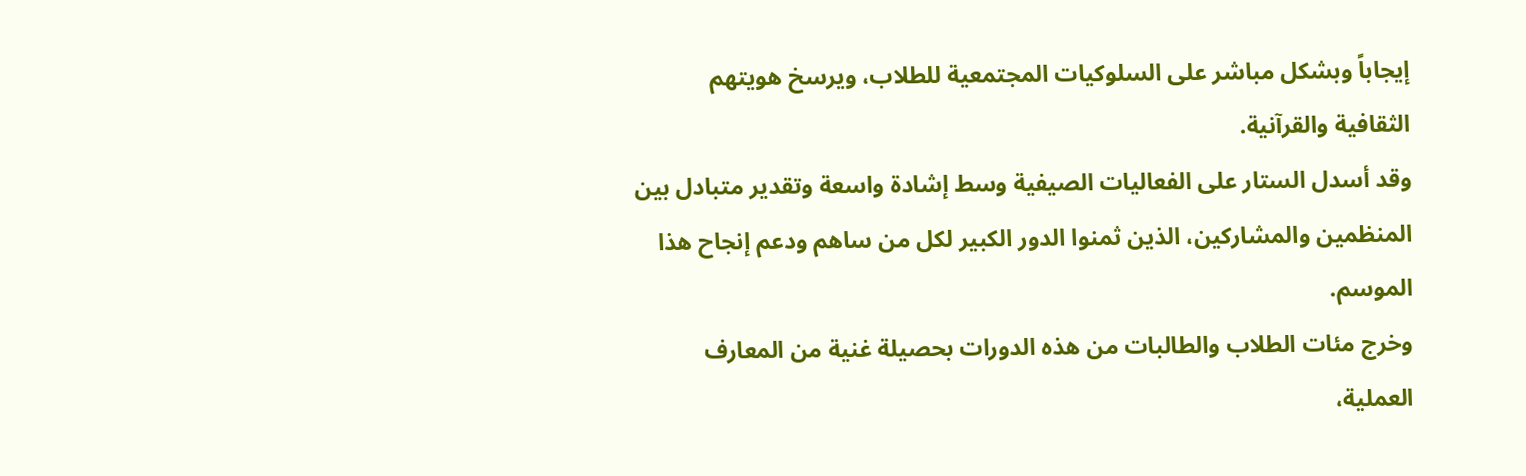إيجاباً وبشكل مباشر على السلوكيات المجتمعية للطلاب، ويرسخ هويتهم الثقافية والقرآنية.
وقد أسدل الستار على الفعاليات الصيفية وسط إشادة واسعة وتقدير متبادل بين المنظمين والمشاركين، الذين ثمنوا الدور الكبير لكل من ساهم ودعم إنجاح هذا الموسم.
وخرج مئات الطلاب والطالبات من هذه الدورات بحصيلة غنية من المعارف العملية،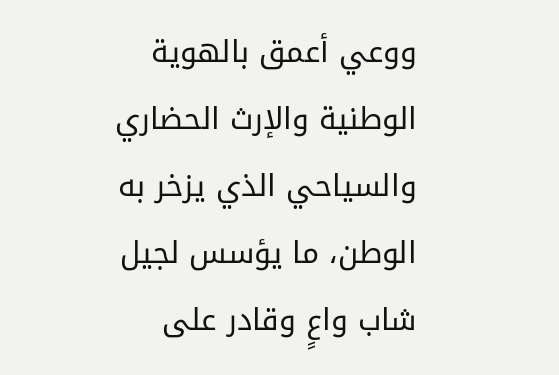ووعي أعمق بالهوية الوطنية والإرث الحضاري والسياحي الذي يزخر به الوطن، ما يؤسس لجيل شاب واعٍ وقادر على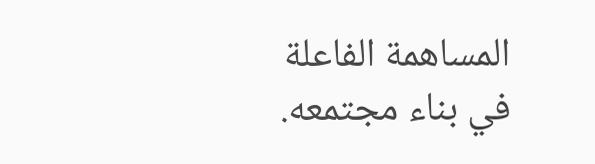المساهمة الفاعلة في بناء مجتمعه.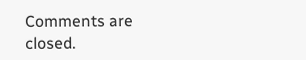Comments are closed.